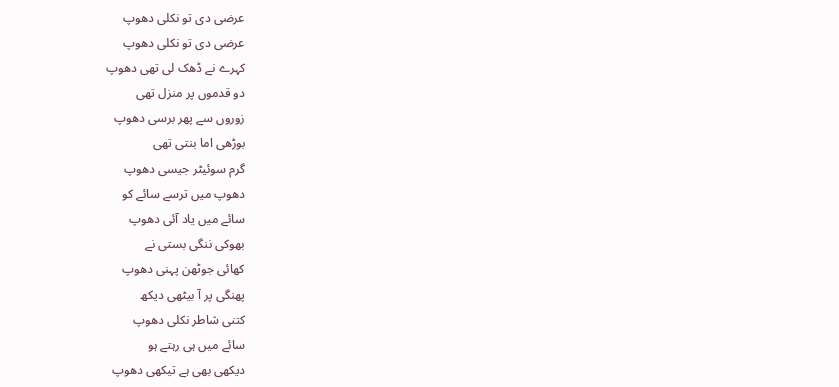عرضی دی تو نکلی دھوپ
عرضی دی تو نکلی دھوپ
کہرے نے ڈھک لی تھی دھوپ
دو قدموں پر منزل تھی
زوروں سے پھر برسی دھوپ
بوڑھی اما بنتی تھی
گرم سوئیٹر جیسی دھوپ
دھوپ میں ترسے سائے کو
سائے میں یاد آئی دھوپ
بھوکی ننگی بستی نے
کھائی جوٹھن پہنی دھوپ
پھنگی پر آ بیٹھی دیکھ
کتنی شاطر نکلی دھوپ
سائے میں ہی رہتے ہو
دیکھی بھی ہے تیکھی دھوپ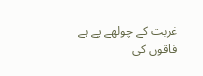غربت کے چولھے پے ہے
فاقوں کی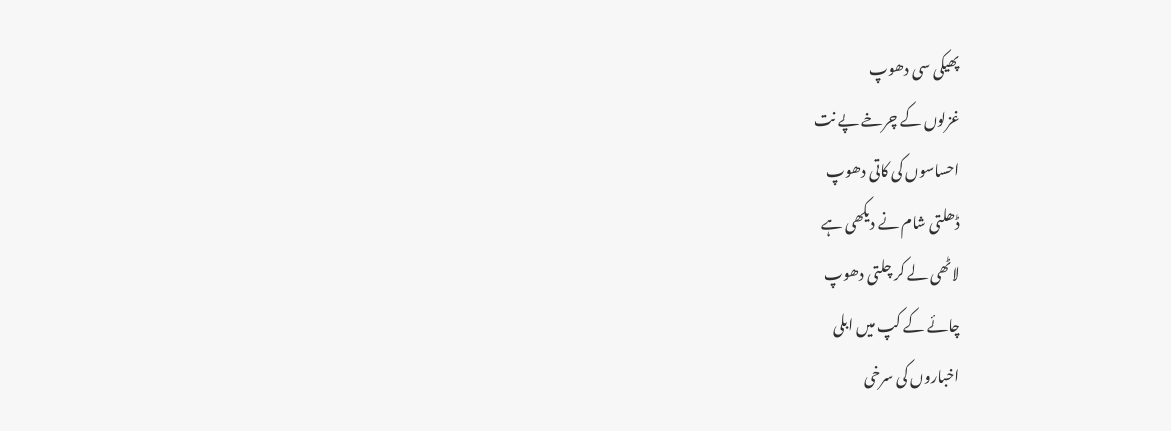پھیکی سی دھوپ
غزلوں کے چرخے پے نت
احساسوں کی کاتی دھوپ
ڈھلتی شام نے دیکھی ہے
لاٹھی لے کر چلتی دھوپ
چائے کے کپ میں ابلی
اخباروں کی سرخی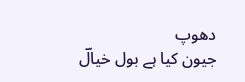دھوپ
جیون کیا ہے بول خیالؔ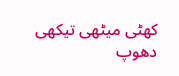کھٹی میٹھی تیکھی دھوپ